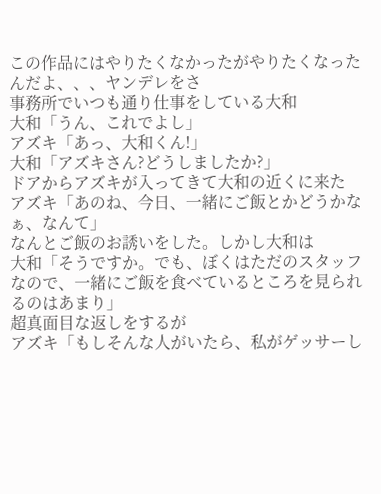この作品にはやりたくなかったがやりたくなったんだよ、、、ヤンデレをさ
事務所でいつも通り仕事をしている大和
大和「うん、これでよし」
アズキ「あっ、大和くん!」
大和「アズキさん?どうしましたか?」
ドアからアズキが入ってきて大和の近くに来た
アズキ「あのね、今日、一緒にご飯とかどうかなぁ、なんて」
なんとご飯のお誘いをした。しかし大和は
大和「そうですか。でも、ぼくはただのスタッフなので、一緒にご飯を食べているところを見られるのはあまり」
超真面目な返しをするが
アズキ「もしそんな人がいたら、私がゲッサーし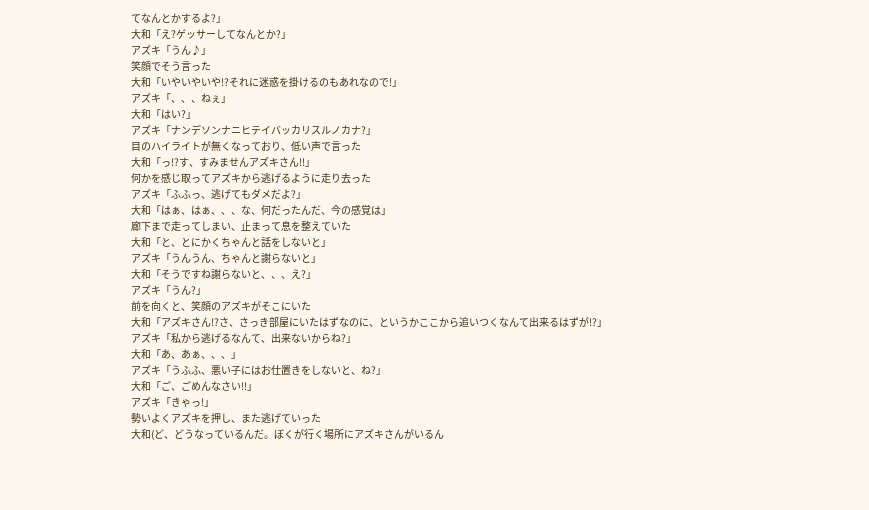てなんとかするよ?」
大和「え?ゲッサーしてなんとか?」
アズキ「うん♪」
笑顔でそう言った
大和「いやいやいや!?それに迷惑を掛けるのもあれなので!」
アズキ「、、、ねぇ」
大和「はい?」
アズキ「ナンデソンナニヒテイバッカリスルノカナ?」
目のハイライトが無くなっており、低い声で言った
大和「っ!?す、すみませんアズキさん!!」
何かを感じ取ってアズキから逃げるように走り去った
アズキ「ふふっ、逃げてもダメだよ?」
大和「はぁ、はぁ、、、な、何だったんだ、今の感覚は」
廊下まで走ってしまい、止まって息を整えていた
大和「と、とにかくちゃんと話をしないと」
アズキ「うんうん、ちゃんと謝らないと」
大和「そうですね謝らないと、、、え?」
アズキ「うん?」
前を向くと、笑顔のアズキがそこにいた
大和「アズキさん!?さ、さっき部屋にいたはずなのに、というかここから追いつくなんて出来るはずが!?」
アズキ「私から逃げるなんて、出来ないからね?」
大和「あ、あぁ、、、」
アズキ「うふふ、悪い子にはお仕置きをしないと、ね?」
大和「ご、ごめんなさい!!」
アズキ「きゃっ!」
勢いよくアズキを押し、また逃げていった
大和(ど、どうなっているんだ。ぼくが行く場所にアズキさんがいるん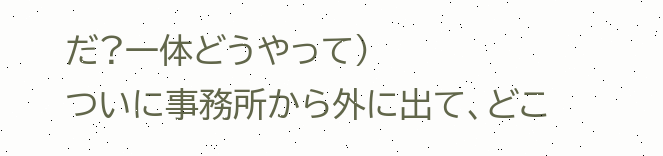だ?一体どうやって)
ついに事務所から外に出て、どこ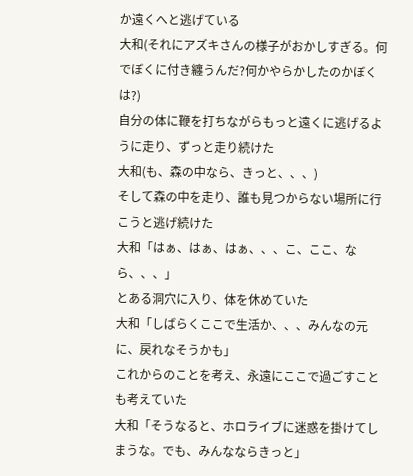か遠くへと逃げている
大和(それにアズキさんの様子がおかしすぎる。何でぼくに付き纏うんだ?何かやらかしたのかぼくは?)
自分の体に鞭を打ちながらもっと遠くに逃げるように走り、ずっと走り続けた
大和(も、森の中なら、きっと、、、)
そして森の中を走り、誰も見つからない場所に行こうと逃げ続けた
大和「はぁ、はぁ、はぁ、、、こ、ここ、なら、、、」
とある洞穴に入り、体を休めていた
大和「しばらくここで生活か、、、みんなの元に、戻れなそうかも」
これからのことを考え、永遠にここで過ごすことも考えていた
大和「そうなると、ホロライブに迷惑を掛けてしまうな。でも、みんなならきっと」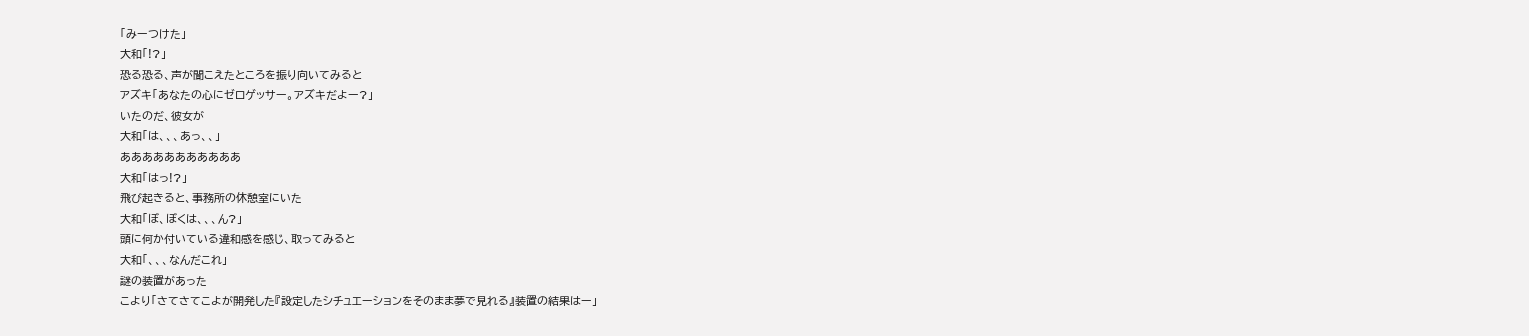「みーつけた」
大和「!?」
恐る恐る、声が聞こえたところを振り向いてみると
アズキ「あなたの心にゼロゲッサー。アズキだよー?」
いたのだ、彼女が
大和「は、、、あっ、、」
あああああああああああ
大和「はっ!?」
飛び起きると、事務所の休憩室にいた
大和「ぼ、ぼくは、、、ん?」
頭に何か付いている違和感を感じ、取ってみると
大和「、、、なんだこれ」
謎の装置があった
こより「さてさてこよが開発した『設定したシチュエーションをそのまま夢で見れる』装置の結果はー」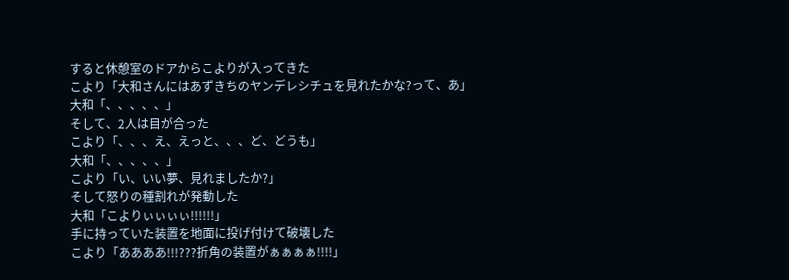すると休憩室のドアからこよりが入ってきた
こより「大和さんにはあずきちのヤンデレシチュを見れたかな?って、あ」
大和「、、、、、」
そして、2人は目が合った
こより「、、、え、えっと、、、ど、どうも」
大和「、、、、、」
こより「い、いい夢、見れましたか?」
そして怒りの種割れが発動した
大和「こよりぃぃぃぃ!!!!!!」
手に持っていた装置を地面に投げ付けて破壊した
こより「ああああ!!!???折角の装置がぁぁぁぁ!!!!」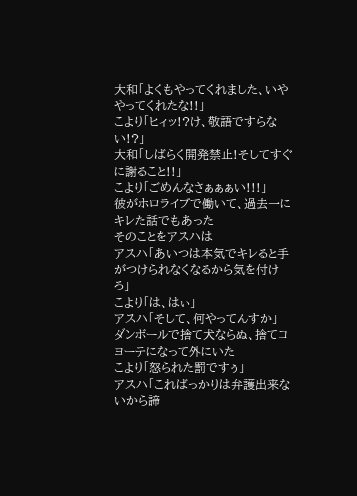大和「よくもやってくれました、いややってくれたな!!」
こより「ヒィッ!?け、敬語ですらない!?」
大和「しばらく開発禁止!そしてすぐに謝ること!!」
こより「ごめんなさぁぁぁい!!!」
彼がホロライブで働いて、過去一にキレた話でもあった
そのことをアスハは
アスハ「あいつは本気でキレると手がつけられなくなるから気を付けろ」
こより「は、はぃ」
アスハ「そして、何やってんすか」
ダンボールで捨て犬ならぬ、捨てコヨーテになって外にいた
こより「怒られた罰ですぅ」
アスハ「こればっかりは弁護出来ないから諦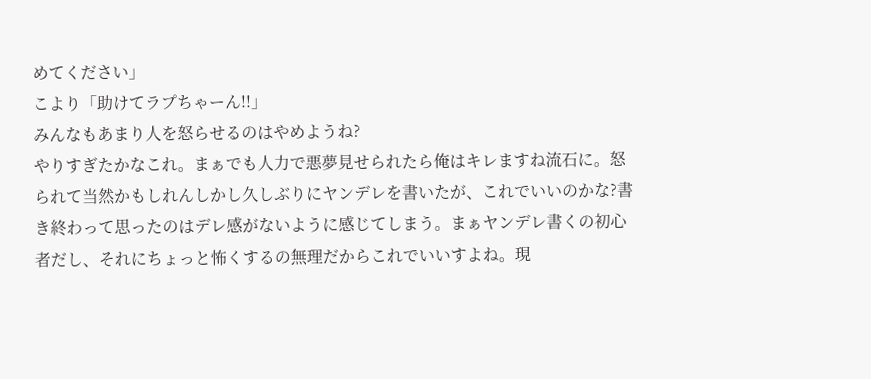めてください」
こより「助けてラプちゃーん!!」
みんなもあまり人を怒らせるのはやめようね?
やりすぎたかなこれ。まぁでも人力で悪夢見せられたら俺はキレますね流石に。怒られて当然かもしれんしかし久しぶりにヤンデレを書いたが、これでいいのかな?書き終わって思ったのはデレ感がないように感じてしまう。まぁヤンデレ書くの初心者だし、それにちょっと怖くするの無理だからこれでいいすよね。現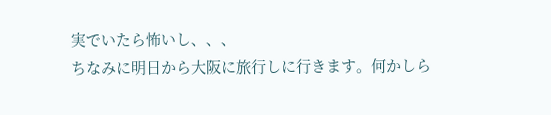実でいたら怖いし、、、
ちなみに明日から大阪に旅行しに行きます。何かしら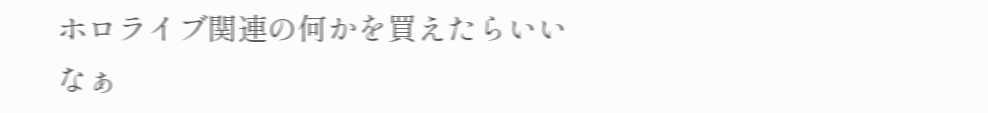ホロライブ関連の何かを買えたらいいなぁ